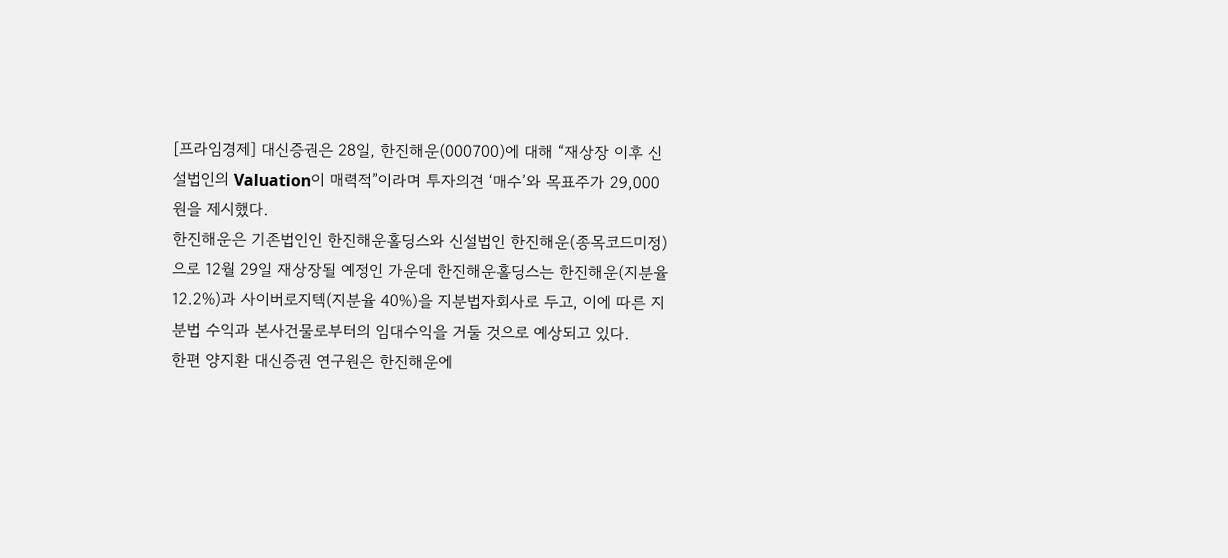[프라임경제] 대신증권은 28일, 한진해운(000700)에 대해 “재상장 이후 신설법인의 Valuation이 매력적”이라며 투자의견 ‘매수’와 목표주가 29,000원을 제시했다.
한진해운은 기존법인인 한진해운홀딩스와 신설법인 한진해운(종목코드미정)으로 12월 29일 재상장될 예정인 가운데 한진해운홀딩스는 한진해운(지분율12.2%)과 사이버로지텍(지분율 40%)을 지분법자회사로 두고, 이에 따른 지분법 수익과 본사건물로부터의 임대수익을 거둘 것으로 예상되고 있다.
한편 양지환 대신증권 연구원은 한진해운에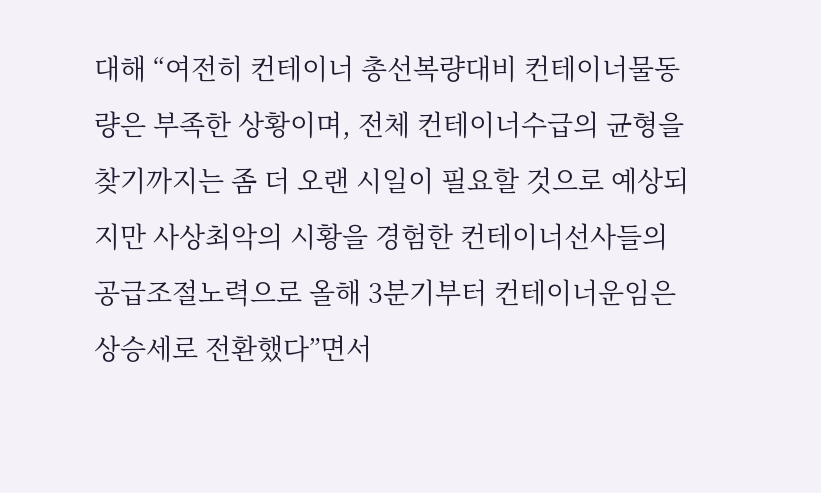대해 “여전히 컨테이너 총선복량대비 컨테이너물동량은 부족한 상황이며, 전체 컨테이너수급의 균형을 찾기까지는 좀 더 오랜 시일이 필요할 것으로 예상되지만 사상최악의 시황을 경험한 컨테이너선사들의 공급조절노력으로 올해 3분기부터 컨테이너운임은 상승세로 전환했다”면서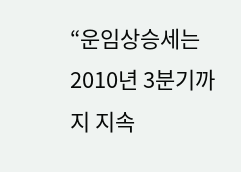“운임상승세는 2010년 3분기까지 지속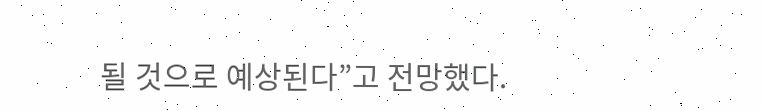될 것으로 예상된다”고 전망했다.